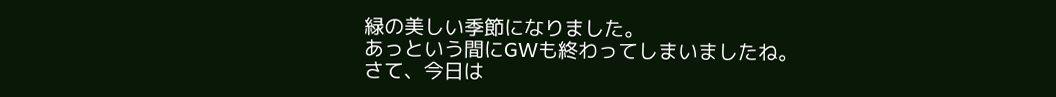緑の美しい季節になりました。
あっという間にGWも終わってしまいましたね。
さて、今日は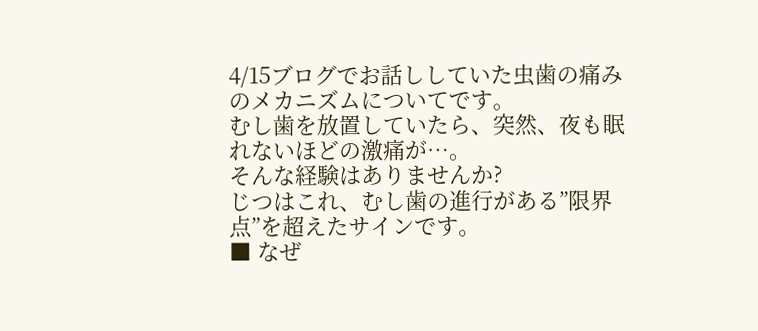4/15ブログでお話ししていた虫歯の痛みのメカニズムについてです。
むし歯を放置していたら、突然、夜も眠れないほどの激痛が…。
そんな経験はありませんか?
じつはこれ、むし歯の進行がある”限界点”を超えたサインです。
■ なぜ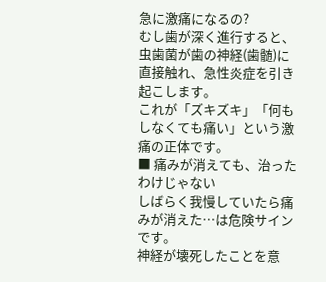急に激痛になるの?
むし歯が深く進行すると、虫歯菌が歯の神経(歯髄)に直接触れ、急性炎症を引き起こします。
これが「ズキズキ」「何もしなくても痛い」という激痛の正体です。
■ 痛みが消えても、治ったわけじゃない
しばらく我慢していたら痛みが消えた…は危険サインです。
神経が壊死したことを意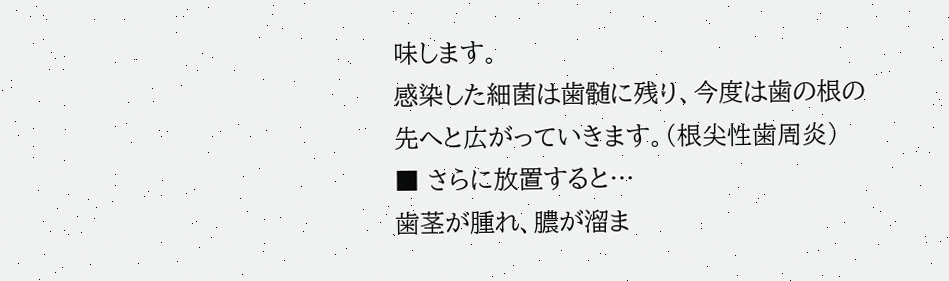味します。
感染した細菌は歯髄に残り、今度は歯の根の先へと広がっていきます。(根尖性歯周炎)
■ さらに放置すると…
歯茎が腫れ、膿が溜ま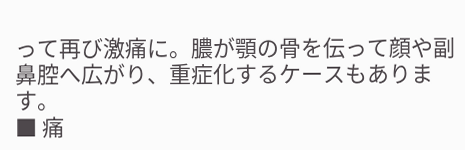って再び激痛に。膿が顎の骨を伝って顔や副鼻腔へ広がり、重症化するケースもあります。
■ 痛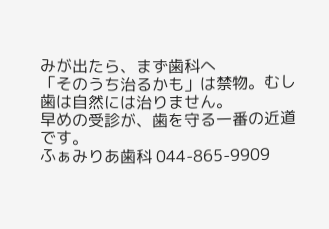みが出たら、まず歯科へ
「そのうち治るかも」は禁物。むし歯は自然には治りません。
早めの受診が、歯を守る一番の近道です。
ふぁみりあ歯科 044-865-9909